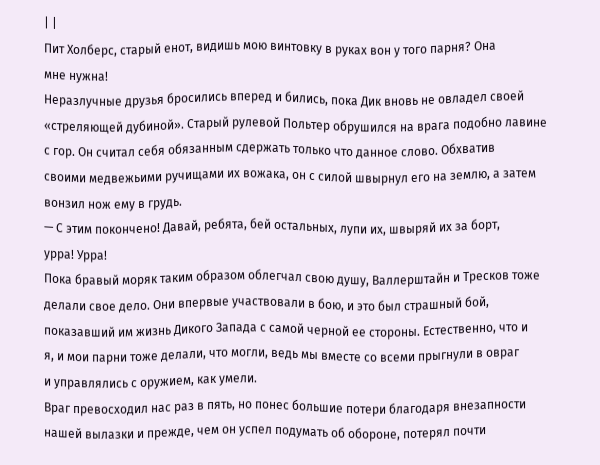| |
Пит Холберс, старый енот, видишь мою винтовку в руках вон у того парня? Она
мне нужна!
Неразлучные друзья бросились вперед и бились, пока Дик вновь не овладел своей
«стреляющей дубиной». Старый рулевой Польтер обрушился на врага подобно лавине
с гор. Он считал себя обязанным сдержать только что данное слово. Обхватив
своими медвежьими ручищами их вожака, он с силой швырнул его на землю, а затем
вонзил нож ему в грудь.
— С этим покончено! Давай, ребята, бей остальных, лупи их, швыряй их за борт,
урра! Урра!
Пока бравый моряк таким образом облегчал свою душу, Валлерштайн и Тресков тоже
делали свое дело. Они впервые участвовали в бою, и это был страшный бой,
показавший им жизнь Дикого Запада с самой черной ее стороны. Естественно, что и
я, и мои парни тоже делали, что могли, ведь мы вместе со всеми прыгнули в овраг
и управлялись с оружием, как умели.
Враг превосходил нас раз в пять, но понес большие потери благодаря внезапности
нашей вылазки и прежде, чем он успел подумать об обороне, потерял почти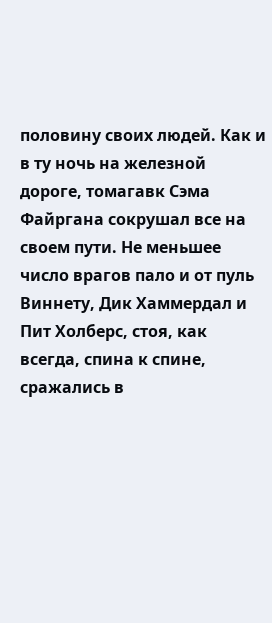половину своих людей. Как и в ту ночь на железной дороге, томагавк Сэма
Файргана сокрушал все на своем пути. Не меньшее число врагов пало и от пуль
Виннету, Дик Хаммердал и Пит Холберс, стоя, как всегда, спина к спине,
сражались в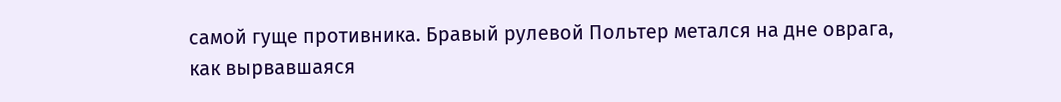самой гуще противника. Бравый рулевой Польтер метался на дне оврага,
как вырвавшаяся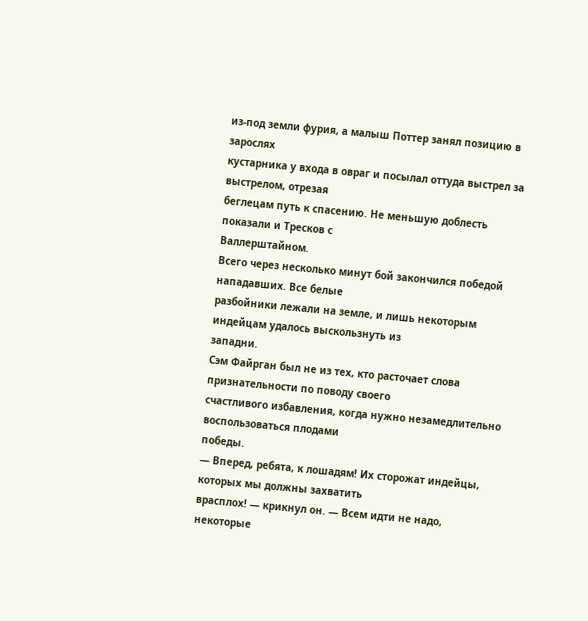из-под земли фурия, а малыш Поттер занял позицию в зарослях
кустарника у входа в овраг и посылал оттуда выстрел за выстрелом, отрезая
беглецам путь к спасению. Не меньшую доблесть показали и Тресков с
Валлерштайном.
Всего через несколько минут бой закончился победой нападавших. Все белые
разбойники лежали на земле, и лишь некоторым индейцам удалось выскользнуть из
западни.
Сэм Файрган был не из тех, кто расточает слова признательности по поводу своего
счастливого избавления, когда нужно незамедлительно воспользоваться плодами
победы.
— Вперед, ребята, к лошадям! Их сторожат индейцы, которых мы должны захватить
врасплох! — крикнул он. — Всем идти не надо, некоторые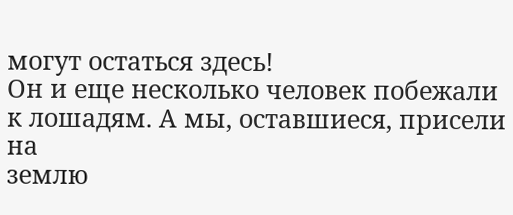могут остаться здесь!
Он и еще несколько человек побежали к лошадям. А мы, оставшиеся, присели на
землю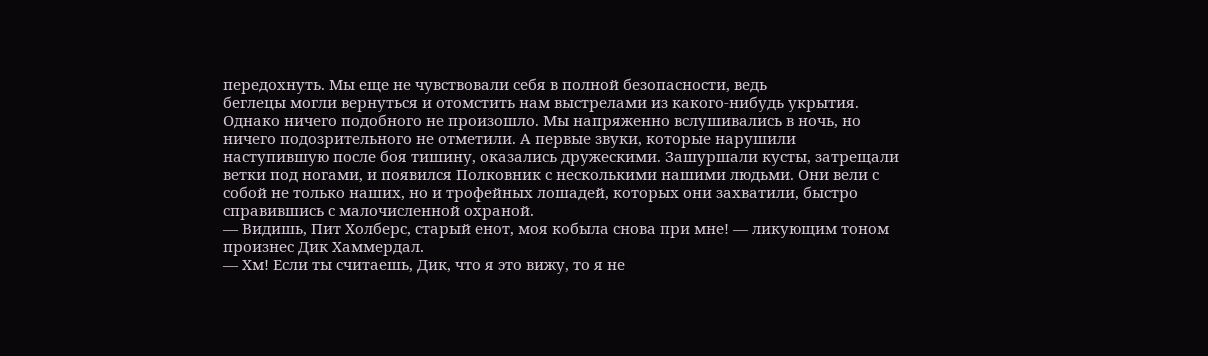передохнуть. Мы еще не чувствовали себя в полной безопасности, ведь
беглецы могли вернуться и отомстить нам выстрелами из какого-нибудь укрытия.
Однако ничего подобного не произошло. Мы напряженно вслушивались в ночь, но
ничего подозрительного не отметили. А первые звуки, которые нарушили
наступившую после боя тишину, оказались дружескими. Зашуршали кусты, затрещали
ветки под ногами, и появился Полковник с несколькими нашими людьми. Они вели с
собой не только наших, но и трофейных лошадей, которых они захватили, быстро
справившись с малочисленной охраной.
— Видишь, Пит Холберс, старый енот, моя кобыла снова при мне! — ликующим тоном
произнес Дик Хаммердал.
— Хм! Если ты считаешь, Дик, что я это вижу, то я не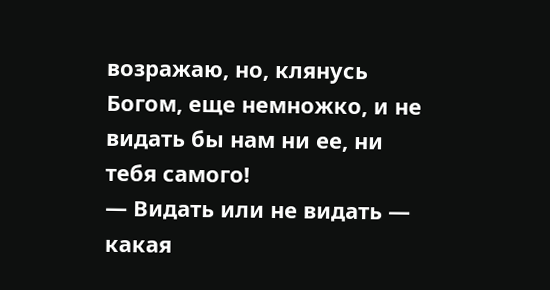возражаю, но, клянусь
Богом, еще немножко, и не видать бы нам ни ее, ни тебя самого!
— Видать или не видать — какая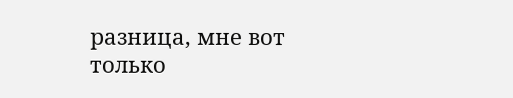разница, мне вот только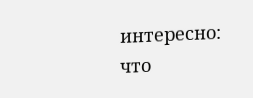интересно: что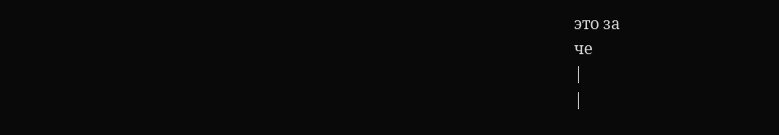это за
че
|
|